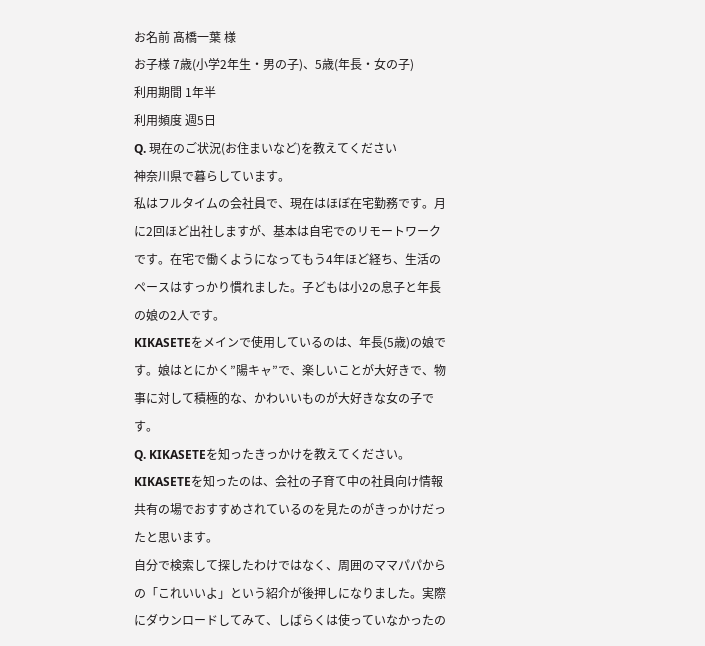お名前 髙橋一葉 様
お子様 7歳(小学2年生・男の子)、5歳(年長・女の子)
利用期間 1年半
利用頻度 週5日
Q. 現在のご状況(お住まいなど)を教えてください
神奈川県で暮らしています。
私はフルタイムの会社員で、現在はほぼ在宅勤務です。月に2回ほど出社しますが、基本は自宅でのリモートワークです。在宅で働くようになってもう4年ほど経ち、生活のペースはすっかり慣れました。子どもは小2の息子と年長の娘の2人です。
KIKASETEをメインで使用しているのは、年長(5歳)の娘です。娘はとにかく”陽キャ”で、楽しいことが大好きで、物事に対して積極的な、かわいいものが大好きな女の子です。
Q. KIKASETEを知ったきっかけを教えてください。
KIKASETEを知ったのは、会社の子育て中の社員向け情報共有の場でおすすめされているのを見たのがきっかけだったと思います。
自分で検索して探したわけではなく、周囲のママパパからの「これいいよ」という紹介が後押しになりました。実際にダウンロードしてみて、しばらくは使っていなかったの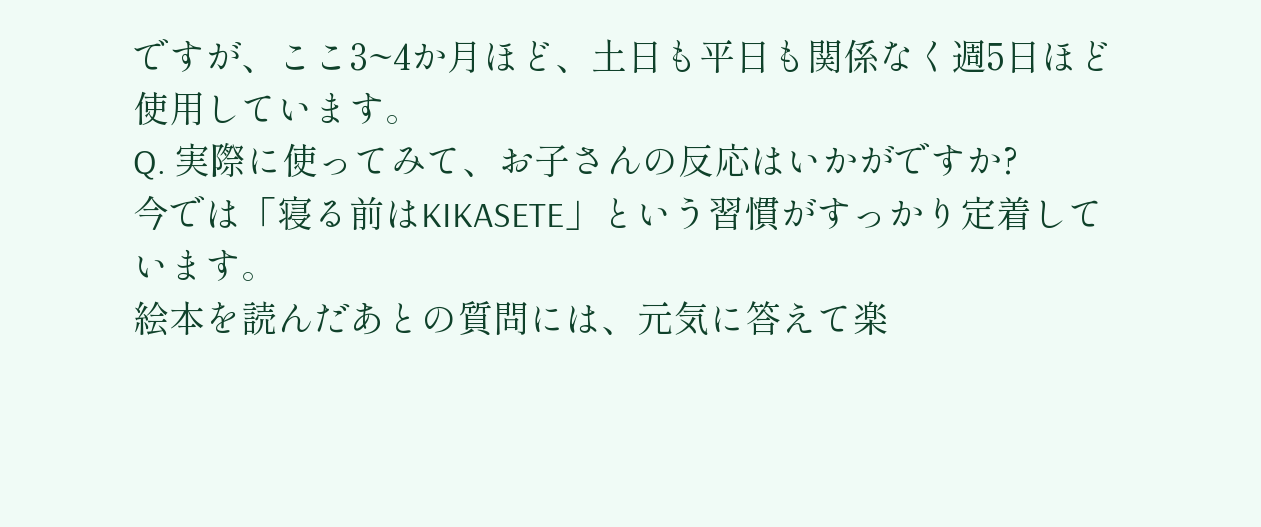ですが、ここ3~4か月ほど、土日も平日も関係なく週5日ほど使用しています。
Q. 実際に使ってみて、お子さんの反応はいかがですか?
今では「寝る前はKIKASETE」という習慣がすっかり定着しています。
絵本を読んだあとの質問には、元気に答えて楽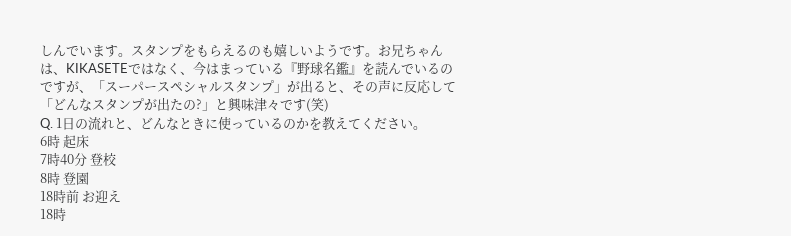しんでいます。スタンプをもらえるのも嬉しいようです。お兄ちゃんは、KIKASETEではなく、今はまっている『野球名鑑』を読んでいるのですが、「スーパースペシャルスタンプ」が出ると、その声に反応して「どんなスタンプが出たの?」と興味津々です(笑)
Q. 1日の流れと、どんなときに使っているのかを教えてください。
6時 起床
7時40分 登校
8時 登園
18時前 お迎え
18時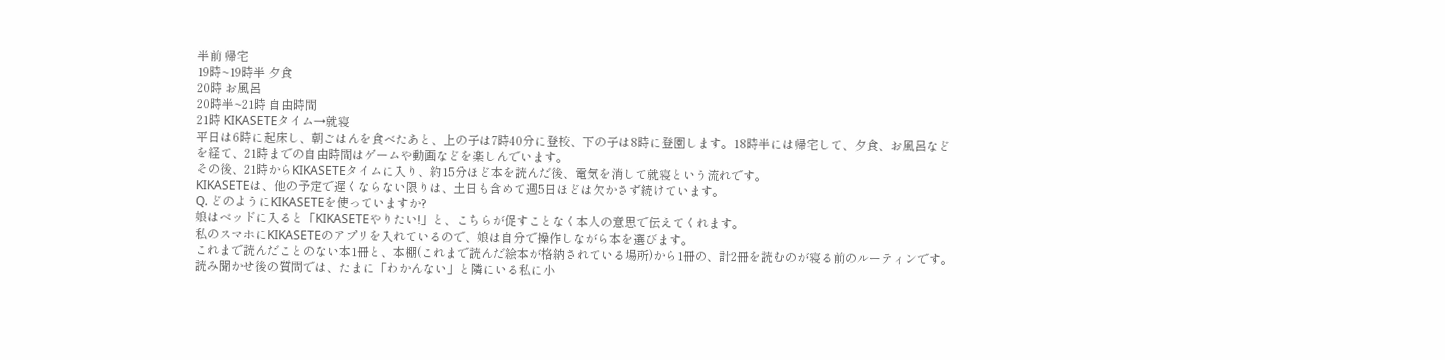半前 帰宅
19時~19時半 夕食
20時 お風呂
20時半~21時 自由時間
21時 KIKASETEタイム→就寝
平日は6時に起床し、朝ごはんを食べたあと、上の子は7時40分に登校、下の子は8時に登園します。18時半には帰宅して、夕食、お風呂などを経て、21時までの自由時間はゲームや動画などを楽しんでいます。
その後、21時からKIKASETEタイムに入り、約15分ほど本を読んだ後、電気を消して就寝という流れです。
KIKASETEは、他の予定で遅くならない限りは、土日も含めて週5日ほどは欠かさず続けています。
Q. どのようにKIKASETEを使っていますか?
娘はベッドに入ると「KIKASETEやりたい!」と、こちらが促すことなく本人の意思で伝えてくれます。
私のスマホにKIKASETEのアプリを入れているので、娘は自分で操作しながら本を選びます。
これまで読んだことのない本1冊と、本棚(これまで読んだ絵本が格納されている場所)から1冊の、計2冊を読むのが寝る前のルーティンです。
読み聞かせ後の質問では、たまに「わかんない」と隣にいる私に小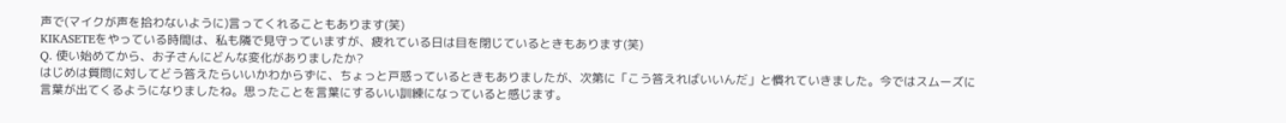声で(マイクが声を拾わないように)言ってくれることもあります(笑)
KIKASETEをやっている時間は、私も隣で見守っていますが、疲れている日は目を閉じているときもあります(笑)
Q. 使い始めてから、お子さんにどんな変化がありましたか?
はじめは質問に対してどう答えたらいいかわからずに、ちょっと戸惑っているときもありましたが、次第に「こう答えればいいんだ」と慣れていきました。今ではスムーズに言葉が出てくるようになりましたね。思ったことを言葉にするいい訓練になっていると感じます。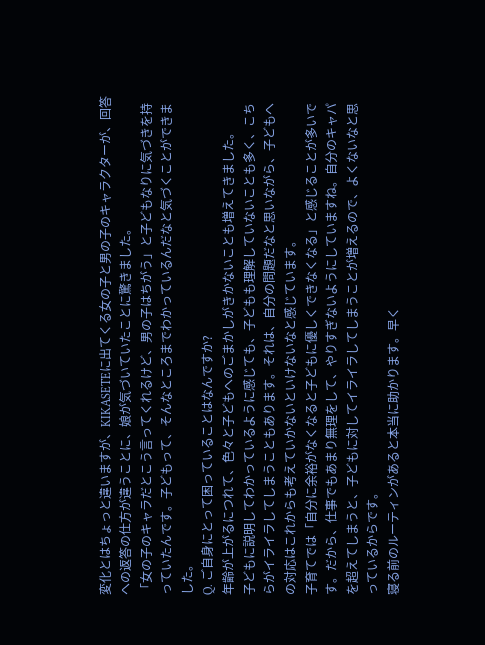変化とはちょっと違いますが、KIKASETEに出てくる女の子と男の子のキャラクターが、回答への返答の仕方が違うことに、娘が気づいていたことに驚きました。
「女の子のキャラだとこう言ってくれるけど、男の子はちがう」と子どもなりに気づきを持っていたんです。子どもって、そんなところまでわかっているんだなと気づくことができました。
Q. ご自身にとって困っていることはなんですか?
年齢が上がるにつれて、色々と子どもへのごまかしがきかないことも増えてきました。
子どもに説明してわかっているように感じても、子どもも理解していないことも多く、こちらがイライラしてしまうこともあります。それは、自分の問題だなと思いながら、子どもへの対応はこれからも考えていかないといけないなと感じています。
子育てでは「自分に余裕がなくなると子どもに優しくできなくなる」と感じることが多いです。だから、仕事でもあまり無理をして、やりすぎないようにしていますね。自分のキャパを超えてしまうと、子どもに対してイライラしてしまうことが増えるので、よくないなと思っているからです。
寝る前のルーティンがあると本当に助かります。早く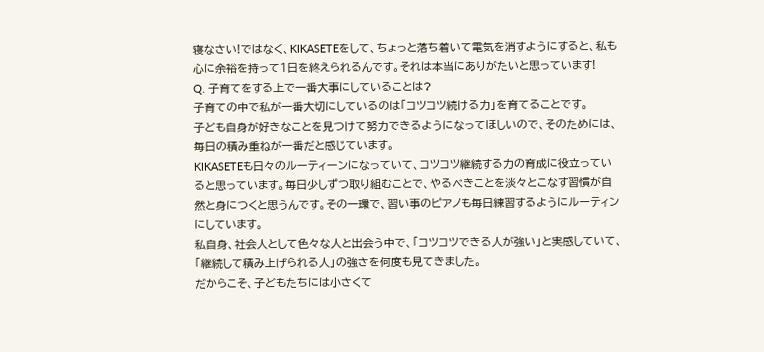寝なさい!ではなく、KIKASETEをして、ちょっと落ち着いて電気を消すようにすると、私も心に余裕を持って1日を終えられるんです。それは本当にありがたいと思っています!
Q. 子育てをする上で一番大事にしていることは?
子育ての中で私が一番大切にしているのは「コツコツ続ける力」を育てることです。
子ども自身が好きなことを見つけて努力できるようになってほしいので、そのためには、毎日の積み重ねが一番だと感じています。
KIKASETEも日々のルーティーンになっていて、コツコツ継続する力の育成に役立っていると思っています。毎日少しずつ取り組むことで、やるべきことを淡々とこなす習慣が自然と身につくと思うんです。その一環で、習い事のピアノも毎日練習するようにルーティンにしています。
私自身、社会人として色々な人と出会う中で、「コツコツできる人が強い」と実感していて、「継続して積み上げられる人」の強さを何度も見てきました。
だからこそ、子どもたちには小さくて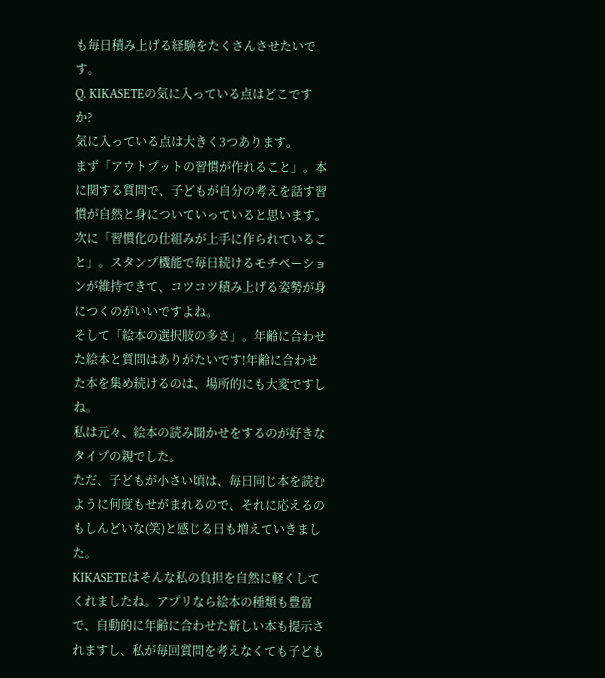も毎日積み上げる経験をたくさんさせたいです。
Q. KIKASETEの気に入っている点はどこですか?
気に入っている点は大きく3つあります。
まず「アウトプットの習慣が作れること」。本に関する質問で、子どもが自分の考えを話す習慣が自然と身についていっていると思います。
次に「習慣化の仕組みが上手に作られていること」。スタンプ機能で毎日続けるモチベーションが維持できて、コツコツ積み上げる姿勢が身につくのがいいですよね。
そして「絵本の選択肢の多さ」。年齢に合わせた絵本と質問はありがたいです!年齢に合わせた本を集め続けるのは、場所的にも大変ですしね。
私は元々、絵本の読み聞かせをするのが好きなタイプの親でした。
ただ、子どもが小さい頃は、毎日同じ本を読むように何度もせがまれるので、それに応えるのもしんどいな(笑)と感じる日も増えていきました。
KIKASETEはそんな私の負担を自然に軽くしてくれましたね。アプリなら絵本の種類も豊富で、自動的に年齢に合わせた新しい本も提示されますし、私が毎回質問を考えなくても子ども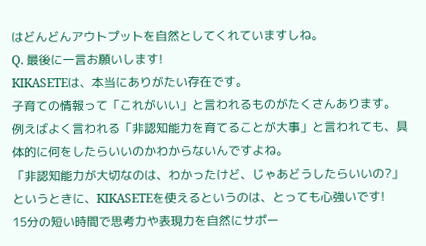はどんどんアウトプットを自然としてくれていますしね。
Q. 最後に一言お願いします!
KIKASETEは、本当にありがたい存在です。
子育ての情報って「これがいい」と言われるものがたくさんあります。
例えばよく言われる「非認知能力を育てることが大事」と言われても、具体的に何をしたらいいのかわからないんですよね。
「非認知能力が大切なのは、わかったけど、じゃあどうしたらいいの?」というときに、KIKASETEを使えるというのは、とっても心強いです!
15分の短い時間で思考力や表現力を自然にサポー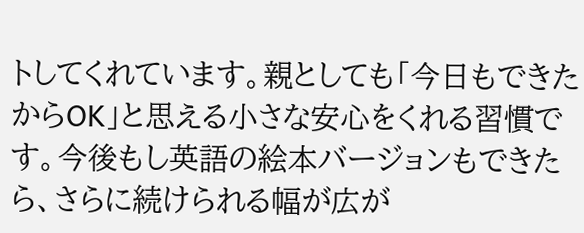トしてくれています。親としても「今日もできたからOK」と思える小さな安心をくれる習慣です。今後もし英語の絵本バージョンもできたら、さらに続けられる幅が広が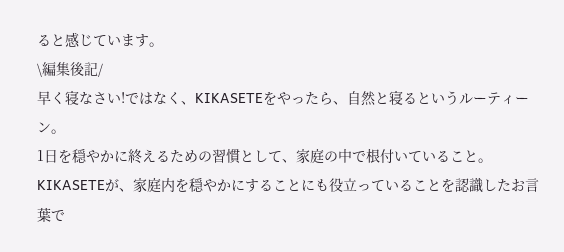ると感じています。
\編集後記/
早く寝なさい!ではなく、KIKASETEをやったら、自然と寝るというルーティーン。
1日を穏やかに終えるための習慣として、家庭の中で根付いていること。
KIKASETEが、家庭内を穏やかにすることにも役立っていることを認識したお言葉で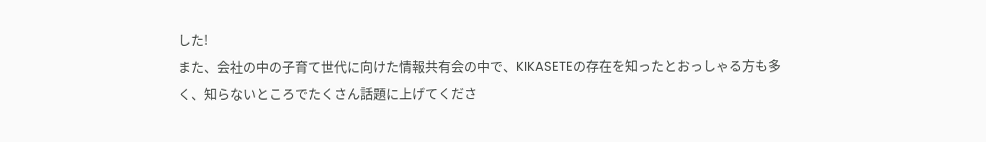した!
また、会社の中の子育て世代に向けた情報共有会の中で、KIKASETEの存在を知ったとおっしゃる方も多く、知らないところでたくさん話題に上げてくださ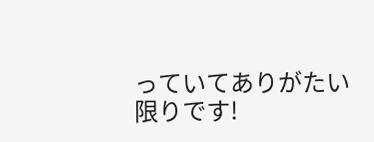っていてありがたい限りです!